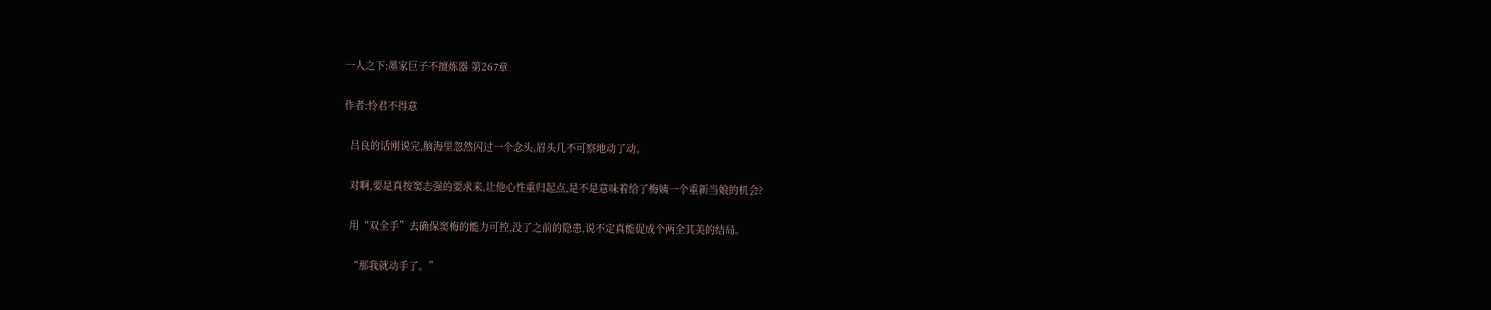一人之下:墨家巨子不擅炼器 第267章

作者:怜君不得意

  吕良的话刚说完,脑海里忽然闪过一个念头,眉头几不可察地动了动。

  对啊,要是真按窦志强的要求来,让他心性重归起点,是不是意味着给了梅姨一个重新当娘的机会?

  用“双全手”去确保窦梅的能力可控,没了之前的隐患,说不定真能促成个两全其美的结局。

  “那我就动手了。”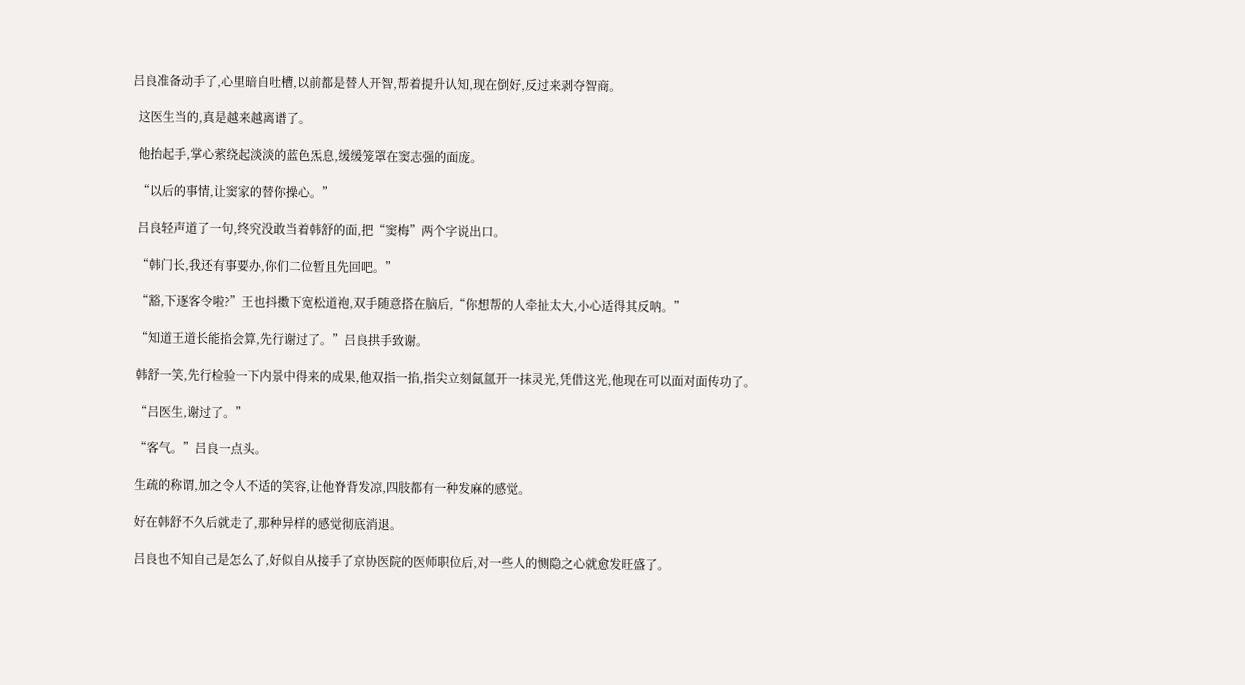吕良准备动手了,心里暗自吐槽,以前都是替人开智,帮着提升认知,现在倒好,反过来剥夺智商。

  这医生当的,真是越来越离谱了。

  他抬起手,掌心萦绕起淡淡的蓝色炁息,缓缓笼罩在窦志强的面庞。

  “以后的事情,让窦家的替你操心。”

  吕良轻声道了一句,终究没敢当着韩舒的面,把“窦梅”两个字说出口。

  “韩门长,我还有事要办,你们二位暂且先回吧。”

  “豁,下逐客令啦?”王也抖擞下宽松道袍,双手随意搭在脑后,“你想帮的人牵扯太大,小心适得其反呐。”

  “知道王道长能掐会算,先行谢过了。”吕良拱手致谢。

  韩舒一笑,先行检验一下内景中得来的成果,他双指一掐,指尖立刻氤氲开一抹灵光,凭借这光,他现在可以面对面传功了。

  “吕医生,谢过了。”

  “客气。”吕良一点头。

  生疏的称谓,加之令人不适的笑容,让他脊背发凉,四肢都有一种发麻的感觉。

  好在韩舒不久后就走了,那种异样的感觉彻底消退。

  吕良也不知自己是怎么了,好似自从接手了京协医院的医师职位后,对一些人的恻隐之心就愈发旺盛了。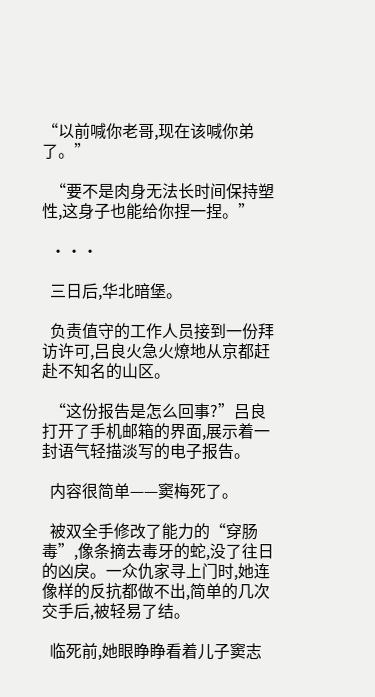“以前喊你老哥,现在该喊你弟了。”

  “要不是肉身无法长时间保持塑性,这身子也能给你捏一捏。”

  ···

  三日后,华北暗堡。

  负责值守的工作人员接到一份拜访许可,吕良火急火燎地从京都赶赴不知名的山区。

  “这份报告是怎么回事?”吕良打开了手机邮箱的界面,展示着一封语气轻描淡写的电子报告。

  内容很简单——窦梅死了。

  被双全手修改了能力的“穿肠毒”,像条摘去毒牙的蛇,没了往日的凶戾。一众仇家寻上门时,她连像样的反抗都做不出,简单的几次交手后,被轻易了结。

  临死前,她眼睁睁看着儿子窦志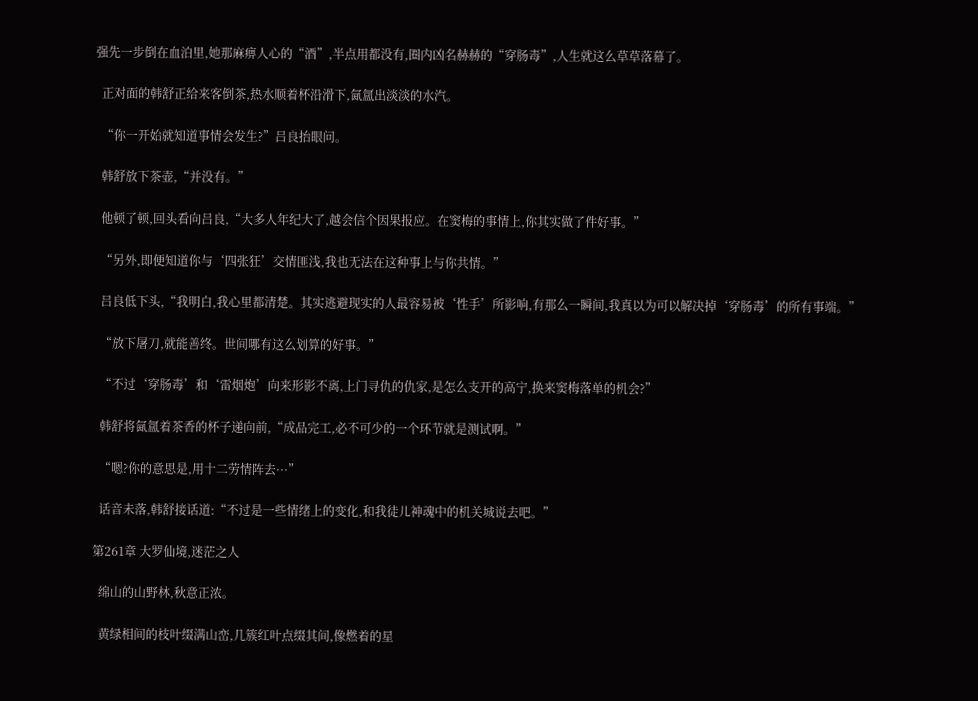强先一步倒在血泊里,她那麻痹人心的“酒”,半点用都没有,圈内凶名赫赫的“穿肠毒”,人生就这么草草落幕了。

  正对面的韩舒正给来客倒茶,热水顺着杯沿滑下,氤氲出淡淡的水汽。

  “你一开始就知道事情会发生?”吕良抬眼问。

  韩舒放下茶壶,“并没有。”

  他顿了顿,回头看向吕良,“大多人年纪大了,越会信个因果报应。在窦梅的事情上,你其实做了件好事。”

  “另外,即便知道你与‘四张狂’交情匪浅,我也无法在这种事上与你共情。”

  吕良低下头,“我明白,我心里都清楚。其实逃避现实的人最容易被‘性手’所影响,有那么一瞬间,我真以为可以解决掉‘穿肠毒’的所有事端。”

  “放下屠刀,就能善终。世间哪有这么划算的好事。”

  “不过‘穿肠毒’和‘雷烟炮’向来形影不离,上门寻仇的仇家,是怎么支开的高宁,换来窦梅落单的机会?”

  韩舒将氤氲着茶香的杯子递向前,“成品完工,必不可少的一个环节就是测试啊。”

  “嗯?你的意思是,用十二劳情阵去···”

  话音未落,韩舒接话道:“不过是一些情绪上的变化,和我徒儿神魂中的机关城说去吧。”

第261章 大罗仙境,迷茫之人

  绵山的山野林,秋意正浓。

  黄绿相间的枝叶缀满山峦,几簇红叶点缀其间,像燃着的星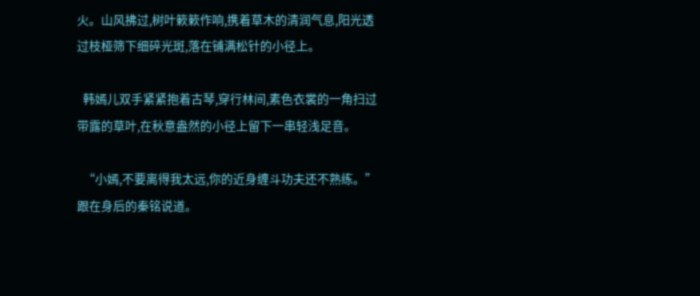火。山风拂过,树叶簌簌作响,携着草木的清润气息,阳光透过枝桠筛下细碎光斑,落在铺满松针的小径上。

  韩嫣儿双手紧紧抱着古琴,穿行林间,素色衣裳的一角扫过带露的草叶,在秋意盎然的小径上留下一串轻浅足音。

  “小嫣,不要离得我太远,你的近身缠斗功夫还不熟练。”跟在身后的秦铭说道。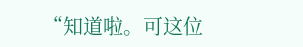“知道啦。可这位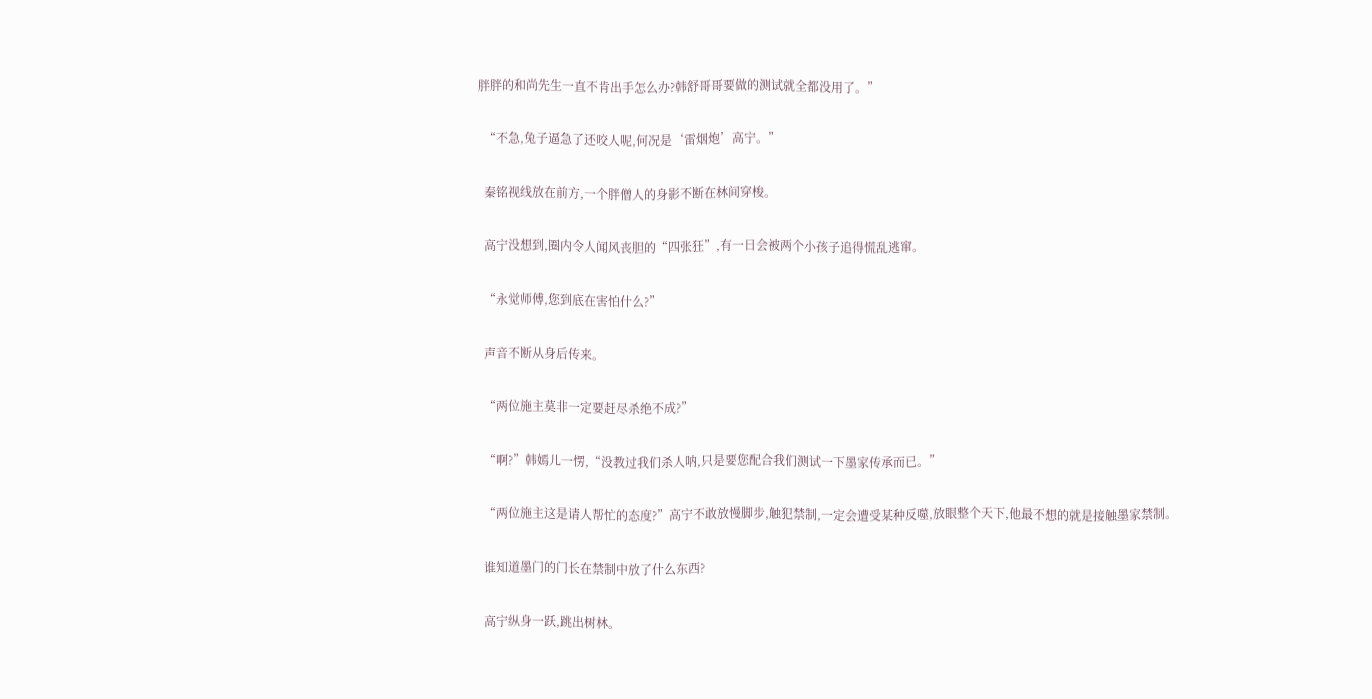胖胖的和尚先生一直不肯出手怎么办?韩舒哥哥要做的测试就全都没用了。”

  “不急,兔子逼急了还咬人呢,何况是‘雷烟炮’高宁。”

  秦铭视线放在前方,一个胖僧人的身影不断在林间穿梭。

  高宁没想到,圈内令人闻风丧胆的“四张狂”,有一日会被两个小孩子追得慌乱逃窜。

  “永觉师傅,您到底在害怕什么?”

  声音不断从身后传来。

  “两位施主莫非一定要赶尽杀绝不成?”

  “啊?”韩嫣儿一愣,“没教过我们杀人呐,只是要您配合我们测试一下墨家传承而已。”

  “两位施主这是请人帮忙的态度?”高宁不敢放慢脚步,触犯禁制,一定会遭受某种反噬,放眼整个天下,他最不想的就是接触墨家禁制。

  谁知道墨门的门长在禁制中放了什么东西?

  高宁纵身一跃,跳出树林。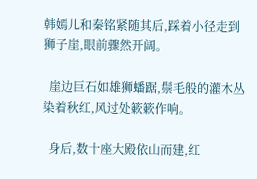韩嫣儿和秦铭紧随其后,踩着小径走到狮子崖,眼前骤然开阔。

  崖边巨石如雄狮蟠踞,鬃毛般的灌木丛染着秋红,风过处簌簌作响。

  身后,数十座大殿依山而建,红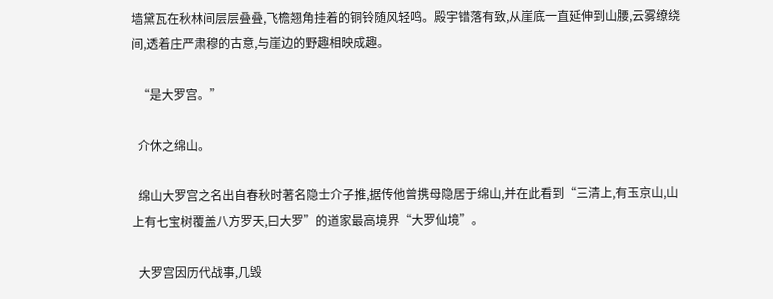墙黛瓦在秋林间层层叠叠,飞檐翘角挂着的铜铃随风轻鸣。殿宇错落有致,从崖底一直延伸到山腰,云雾缭绕间,透着庄严肃穆的古意,与崖边的野趣相映成趣。

  “是大罗宫。”

  介休之绵山。

  绵山大罗宫之名出自春秋时著名隐士介子推,据传他曾携母隐居于绵山,并在此看到“三清上,有玉京山,山上有七宝树覆盖八方罗天,曰大罗”的道家最高境界“大罗仙境”。

  大罗宫因历代战事,几毁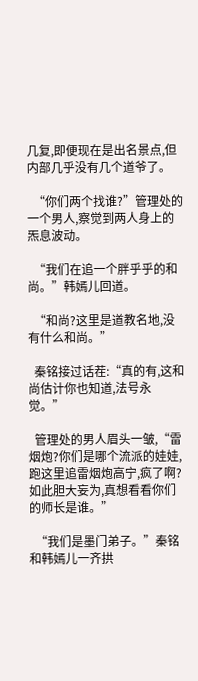几复,即便现在是出名景点,但内部几乎没有几个道爷了。

  “你们两个找谁?”管理处的一个男人,察觉到两人身上的炁息波动。

  “我们在追一个胖乎乎的和尚。”韩嫣儿回道。

  “和尚?这里是道教名地,没有什么和尚。”

  秦铭接过话茬:“真的有,这和尚估计你也知道,法号永觉。”

  管理处的男人眉头一皱,“雷烟炮?你们是哪个流派的娃娃,跑这里追雷烟炮高宁,疯了啊?如此胆大妄为,真想看看你们的师长是谁。”

  “我们是墨门弟子。”秦铭和韩嫣儿一齐拱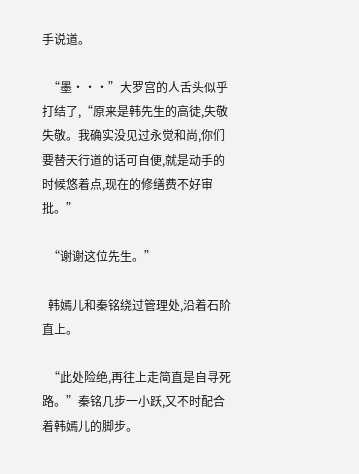手说道。

  “墨···”大罗宫的人舌头似乎打结了,“原来是韩先生的高徒,失敬失敬。我确实没见过永觉和尚,你们要替天行道的话可自便,就是动手的时候悠着点,现在的修缮费不好审批。”

  “谢谢这位先生。”

  韩嫣儿和秦铭绕过管理处,沿着石阶直上。

  “此处险绝,再往上走简直是自寻死路。”秦铭几步一小跃,又不时配合着韩嫣儿的脚步。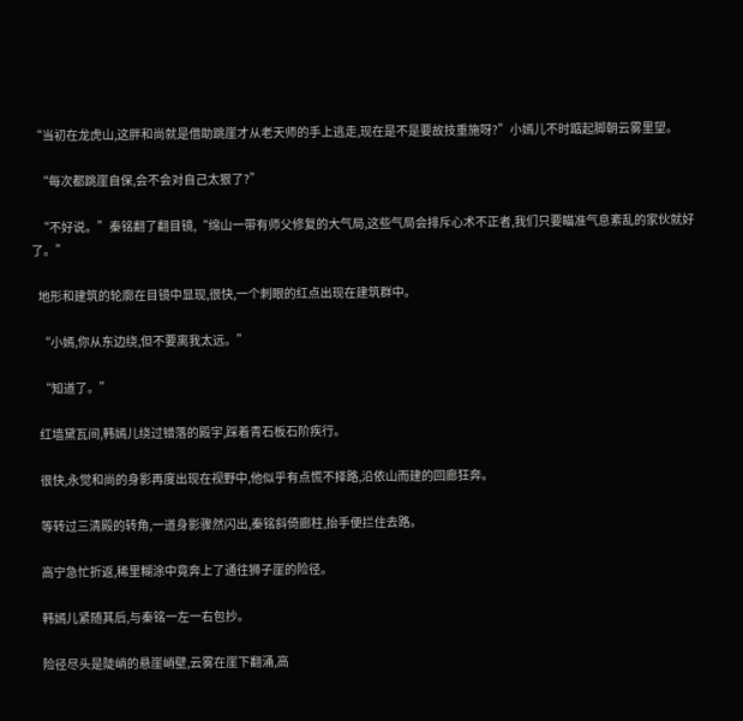“当初在龙虎山,这胖和尚就是借助跳崖才从老天师的手上逃走,现在是不是要故技重施呀?”小嫣儿不时踮起脚朝云雾里望。

  “每次都跳崖自保,会不会对自己太狠了?”

  “不好说。”秦铭翻了翻目镜,“绵山一带有师父修复的大气局,这些气局会排斥心术不正者,我们只要瞄准气息紊乱的家伙就好了。”

  地形和建筑的轮廓在目镜中显现,很快,一个刺眼的红点出现在建筑群中。

  “小嫣,你从东边绕,但不要离我太远。”

  “知道了。”

  红墙黛瓦间,韩嫣儿绕过错落的殿宇,踩着青石板石阶疾行。

  很快,永觉和尚的身影再度出现在视野中,他似乎有点慌不择路,沿依山而建的回廊狂奔。

  等转过三清殿的转角,一道身影骤然闪出,秦铭斜倚廊柱,抬手便拦住去路。

  高宁急忙折返,稀里糊涂中竟奔上了通往狮子崖的险径。

  韩嫣儿紧随其后,与秦铭一左一右包抄。

  险径尽头是陡峭的悬崖峭壁,云雾在崖下翻涌,高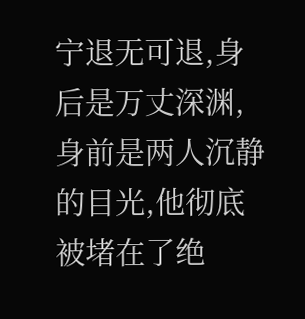宁退无可退,身后是万丈深渊,身前是两人沉静的目光,他彻底被堵在了绝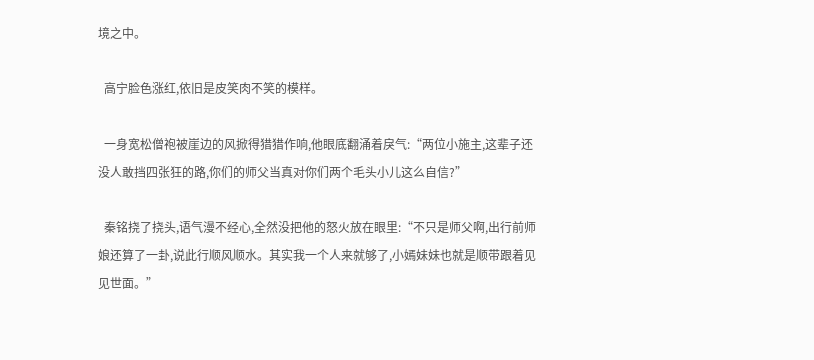境之中。

  高宁脸色涨红,依旧是皮笑肉不笑的模样。

  一身宽松僧袍被崖边的风掀得猎猎作响,他眼底翻涌着戾气:“两位小施主,这辈子还没人敢挡四张狂的路,你们的师父当真对你们两个毛头小儿这么自信?”

  秦铭挠了挠头,语气漫不经心,全然没把他的怒火放在眼里:“不只是师父啊,出行前师娘还算了一卦,说此行顺风顺水。其实我一个人来就够了,小嫣妹妹也就是顺带跟着见见世面。”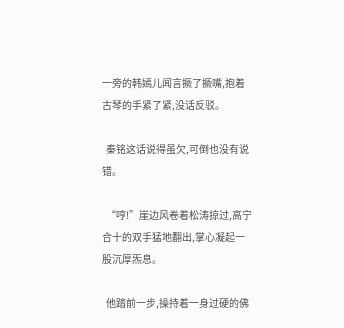一旁的韩嫣儿闻言撅了撅嘴,抱着古琴的手紧了紧,没话反驳。

  秦铭这话说得虽欠,可倒也没有说错。

  “哼!”崖边风卷着松涛掠过,高宁合十的双手猛地翻出,掌心凝起一股沉厚炁息。

  他踏前一步,操持着一身过硬的佛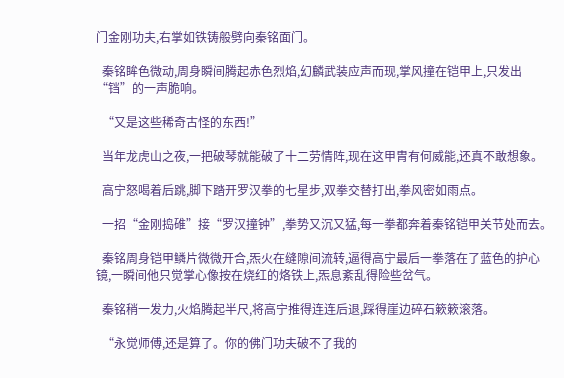门金刚功夫,右掌如铁铸般劈向秦铭面门。

  秦铭眸色微动,周身瞬间腾起赤色烈焰,幻麟武装应声而现,掌风撞在铠甲上,只发出“铛”的一声脆响。

  “又是这些稀奇古怪的东西!”

  当年龙虎山之夜,一把破琴就能破了十二劳情阵,现在这甲胄有何威能,还真不敢想象。

  高宁怒喝着后跳,脚下踏开罗汉拳的七星步,双拳交替打出,拳风密如雨点。

  一招“金刚捣碓”接“罗汉撞钟”,拳势又沉又猛,每一拳都奔着秦铭铠甲关节处而去。

  秦铭周身铠甲鳞片微微开合,炁火在缝隙间流转,逼得高宁最后一拳落在了蓝色的护心镜,一瞬间他只觉掌心像按在烧红的烙铁上,炁息紊乱得险些岔气。

  秦铭稍一发力,火焰腾起半尺,将高宁推得连连后退,踩得崖边碎石簌簌滚落。

  “永觉师傅,还是算了。你的佛门功夫破不了我的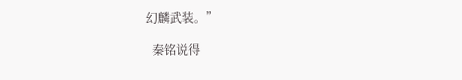幻麟武装。”

  秦铭说得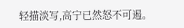轻描淡写,高宁已然怒不可遏。